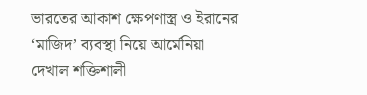ভারতের আকাশ ক্ষেপণাস্ত্র ও ইরানের ‘মাজিদ’ ব্যবস্থা নিয়ে আর্মেনিয়া দেখাল শক্তিশালী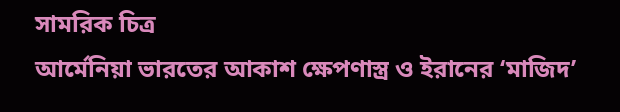সামরিক চিত্র
আর্মেনিয়া ভারতের আকাশ ক্ষেপণাস্ত্র ও ইরানের ‘মাজিদ’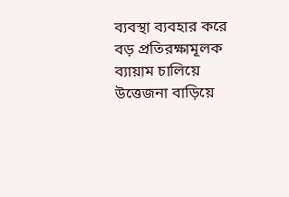ব্যবস্থা ব্যবহার করে বড় প্রতিরক্ষামূলক ব্যায়াম চালিয়ে উত্তেজনা বাড়িয়ে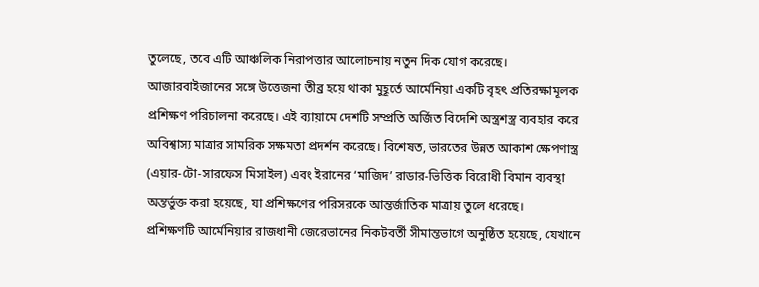তুলেছে, তবে এটি আঞ্চলিক নিরাপত্তার আলোচনায় নতুন দিক যোগ করেছে।
আজারবাইজানের সঙ্গে উত্তেজনা তীব্র হয়ে থাকা মুহূর্তে আর্মেনিয়া একটি বৃহৎ প্রতিরক্ষামূলক প্রশিক্ষণ পরিচালনা করেছে। এই ব্যায়ামে দেশটি সম্প্রতি অর্জিত বিদেশি অস্ত্রশস্ত্র ব্যবহার করে অবিশ্বাস্য মাত্রার সামরিক সক্ষমতা প্রদর্শন করেছে। বিশেষত, ভারতের উন্নত আকাশ ক্ষেপণাস্ত্র (এয়ার‑টো‑সারফেস মিসাইল) এবং ইরানের ‘মাজিদ’ রাডার‑ভিত্তিক বিরোধী বিমান ব্যবস্থা অন্তর্ভুক্ত করা হয়েছে, যা প্রশিক্ষণের পরিসরকে আন্তর্জাতিক মাত্রায় তুলে ধরেছে।
প্রশিক্ষণটি আর্মেনিয়ার রাজধানী জেরেভানের নিকটবর্তী সীমান্তভাগে অনুষ্ঠিত হয়েছে, যেখানে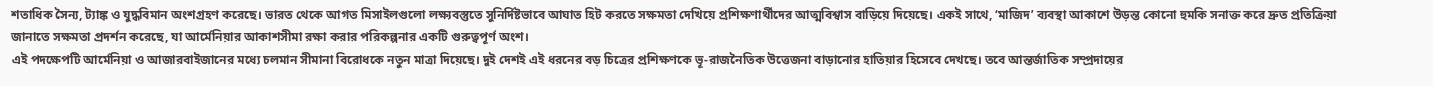শতাধিক সৈন্য, ট্যাঙ্ক ও যুদ্ধবিমান অংশগ্রহণ করেছে। ভারত থেকে আগত মিসাইলগুলো লক্ষ্যবস্তুতে সুনির্দিষ্টভাবে আঘাত হিট করতে সক্ষমতা দেখিয়ে প্রশিক্ষণার্থীদের আত্মবিশ্বাস বাড়িয়ে দিয়েছে। একই সাথে, ‘মাজিদ’ ব্যবস্থা আকাশে উড়ন্ত কোনো হুমকি সনাক্ত করে দ্রুত প্রতিক্রিয়া জানাতে সক্ষমতা প্রদর্শন করেছে, যা আর্মেনিয়ার আকাশসীমা রক্ষা করার পরিকল্পনার একটি গুরুত্বপূর্ণ অংশ।
এই পদক্ষেপটি আর্মেনিয়া ও আজারবাইজানের মধ্যে চলমান সীমানা বিরোধকে নতুন মাত্রা দিয়েছে। দুই দেশই এই ধরনের বড় চিত্রের প্রশিক্ষণকে ভূ-রাজনৈতিক উত্তেজনা বাড়ানোর হাতিয়ার হিসেবে দেখছে। তবে আন্তর্জাতিক সম্প্রদায়ের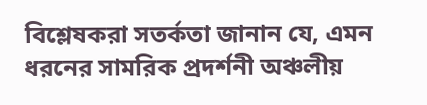বিশ্লেষকরা সতর্কতা জানান যে, এমন ধরনের সামরিক প্রদর্শনী অঞ্চলীয়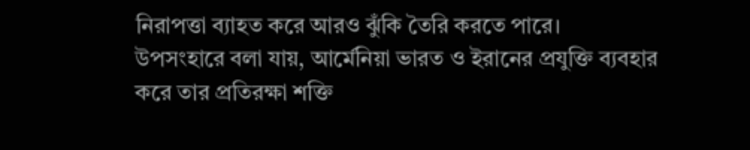নিরাপত্তা ব্যাহত করে আরও ঝুঁকি তৈরি করতে পারে।
উপসংহারে বলা যায়, আর্মেনিয়া ভারত ও ইরানের প্রযুক্তি ব্যবহার করে তার প্রতিরক্ষা শক্তি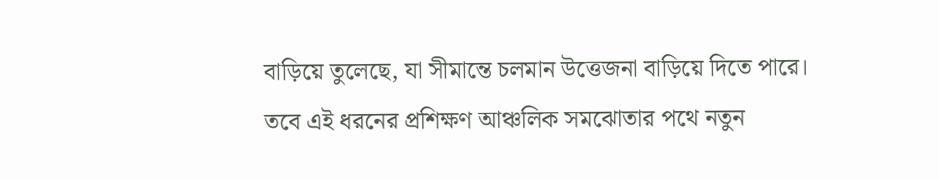বাড়িয়ে তুলেছে, যা সীমান্তে চলমান উত্তেজনা বাড়িয়ে দিতে পারে। তবে এই ধরনের প্রশিক্ষণ আঞ্চলিক সমঝোতার পথে নতুন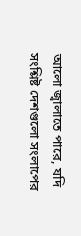আলো জ্বালাতে পারে, যদি সংশ্লিষ্ট দেশগুলো সংলাপের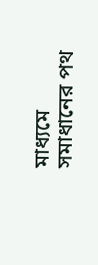মাধ্যমে সমাধানের পথ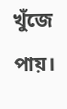খুঁজে পায়।